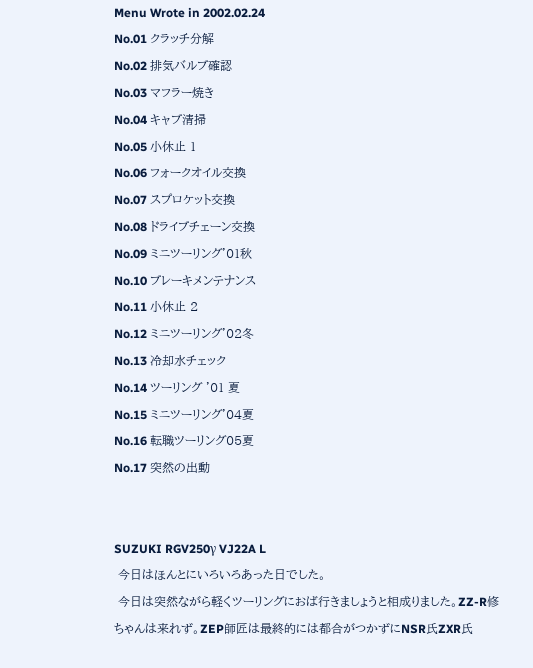Menu Wrote in 2002.02.24
No.01 クラッチ分解
No.02 排気バルブ確認
No.03 マフラー焼き
No.04 キャブ清掃
No.05 小休止 1
No.06 フォークオイル交換
No.07 スプロケット交換
No.08 ドライブチェーン交換
No.09 ミニツーリング'01秋
No.10 ブレーキメンテナンス
No.11 小休止 2
No.12 ミニツーリング'02冬
No.13 冷却水チェック
No.14 ツーリング '01 夏
No.15 ミニツーリング'04夏
No.16 転職ツーリング05夏
No.17 突然の出動


SUZUKI RGV250γ VJ22A L
 今日はほんとにいろいろあった日でした。
 今日は突然ながら軽くツーリングにおば行きましょうと相成りました。ZZ-R修ちゃんは来れず。ZEP師匠は最終的には都合がつかずにNSR氏ZXR氏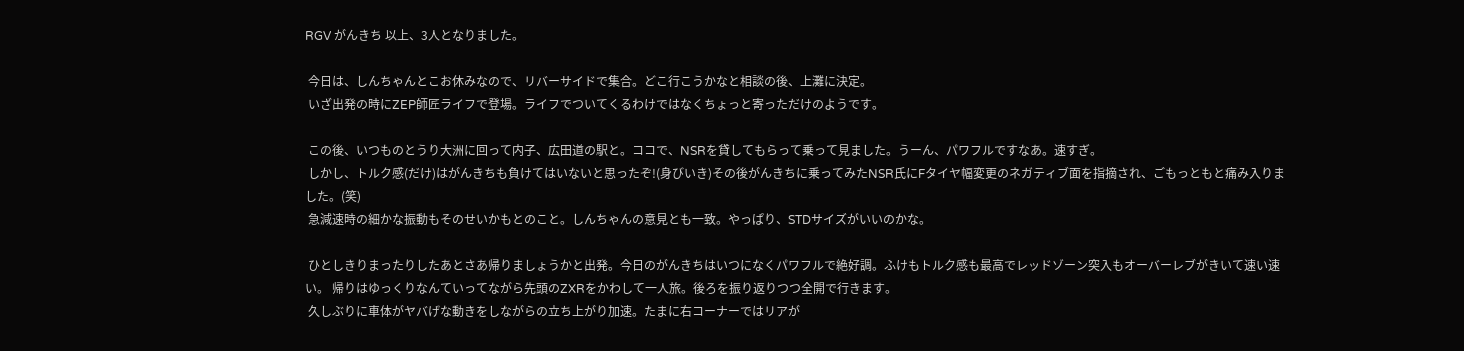RGV がんきち 以上、3人となりました。

 今日は、しんちゃんとこお休みなので、リバーサイドで集合。どこ行こうかなと相談の後、上灘に決定。
 いざ出発の時にZEP師匠ライフで登場。ライフでついてくるわけではなくちょっと寄っただけのようです。

 この後、いつものとうり大洲に回って内子、広田道の駅と。ココで、NSRを貸してもらって乗って見ました。うーん、パワフルですなあ。速すぎ。
 しかし、トルク感(だけ)はがんきちも負けてはいないと思ったぞ!(身びいき)その後がんきちに乗ってみたNSR氏にFタイヤ幅変更のネガティブ面を指摘され、ごもっともと痛み入りました。(笑)
 急減速時の細かな振動もそのせいかもとのこと。しんちゃんの意見とも一致。やっぱり、STDサイズがいいのかな。

 ひとしきりまったりしたあとさあ帰りましょうかと出発。今日のがんきちはいつになくパワフルで絶好調。ふけもトルク感も最高でレッドゾーン突入もオーバーレブがきいて速い速い。 帰りはゆっくりなんていってながら先頭のZXRをかわして一人旅。後ろを振り返りつつ全開で行きます。
 久しぶりに車体がヤバげな動きをしながらの立ち上がり加速。たまに右コーナーではリアが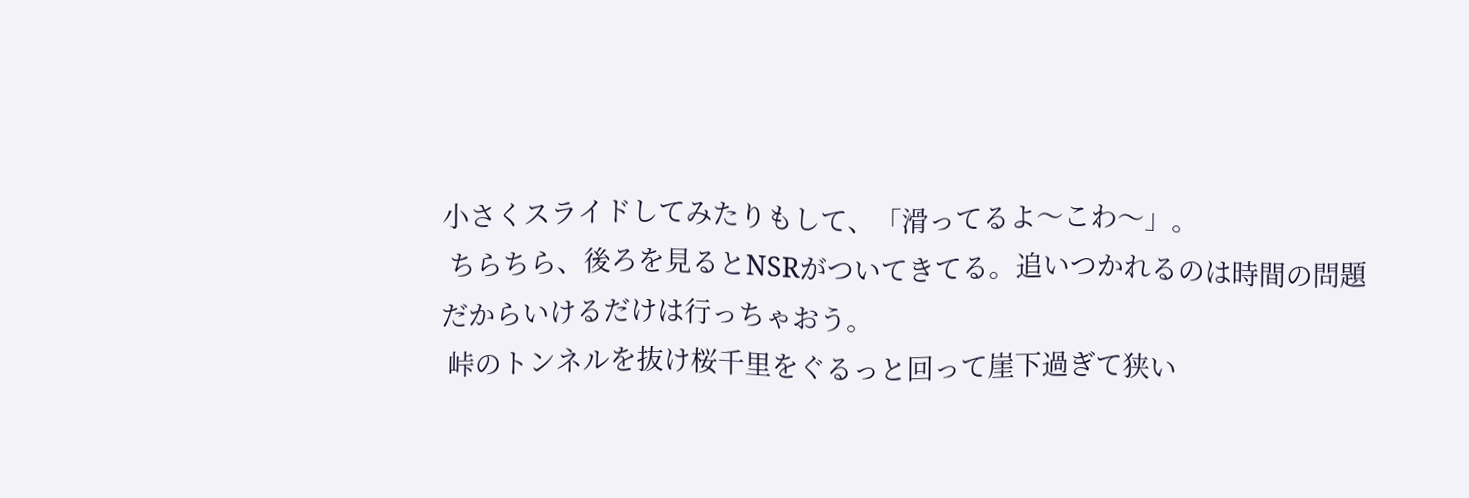小さくスライドしてみたりもして、「滑ってるよ〜こわ〜」。
 ちらちら、後ろを見るとNSRがついてきてる。追いつかれるのは時間の問題だからいけるだけは行っちゃおう。
 峠のトンネルを抜け桜千里をぐるっと回って崖下過ぎて狭い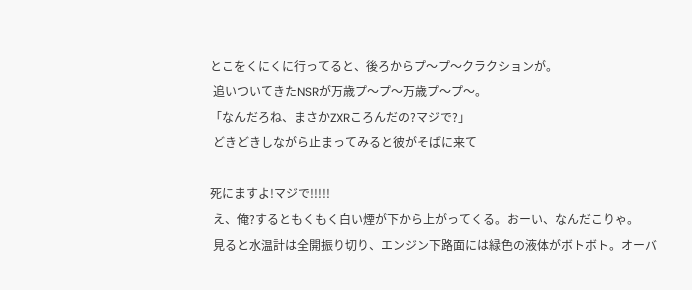とこをくにくに行ってると、後ろからプ〜プ〜クラクションが。
 追いついてきたNSRが万歳プ〜プ〜万歳プ〜プ〜。
「なんだろね、まさかZXRころんだの?マジで?」
 どきどきしながら止まってみると彼がそばに来て

死にますよ!マジで!!!!!
 え、俺?するともくもく白い煙が下から上がってくる。おーい、なんだこりゃ。
 見ると水温計は全開振り切り、エンジン下路面には緑色の液体がボトボト。オーバ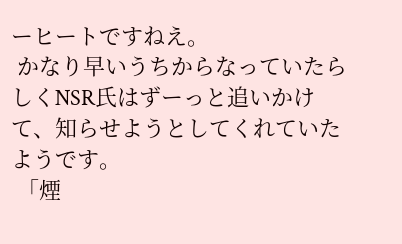ーヒートですねえ。
 かなり早いうちからなっていたらしくNSR氏はずーっと追いかけて、知らせようとしてくれていたようです。
 「煙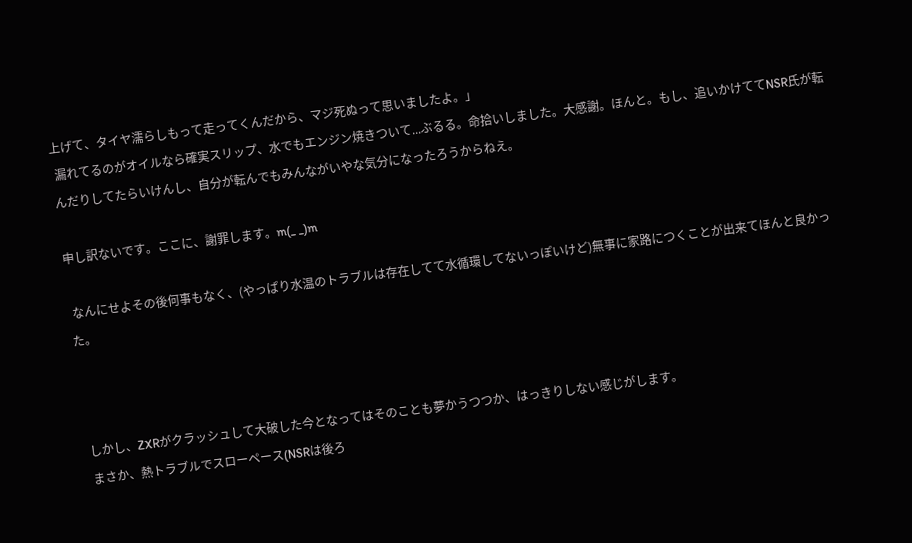上げて、タイヤ濡らしもって走ってくんだから、マジ死ぬって思いましたよ。」
 漏れてるのがオイルなら確実スリップ、水でもエンジン焼きついて...ぶるる。命拾いしました。大感謝。ほんと。もし、追いかけててNSR氏が転んだりしてたらいけんし、自分が転んでもみんながいやな気分になったろうからねえ。

申し訳ないです。ここに、謝罪します。m(_ _)m

 なんにせよその後何事もなく、(やっぱり水温のトラブルは存在してて水循環してないっぽいけど)無事に家路につくことが出来てほんと良かった。



 しかし、ZXRがクラッシュして大破した今となってはそのことも夢かうつつか、はっきりしない感じがします。
 まさか、熱トラブルでスローペース(NSRは後ろ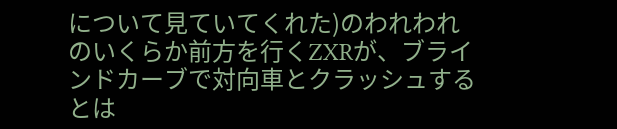について見ていてくれた)のわれわれのいくらか前方を行くZXRが、ブラインドカーブで対向車とクラッシュするとは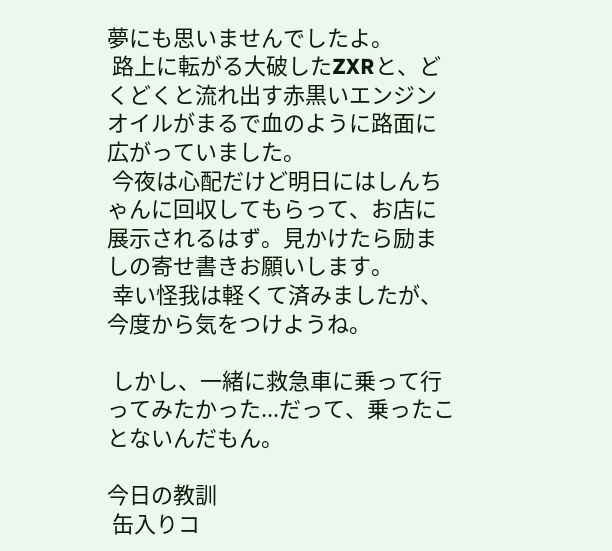夢にも思いませんでしたよ。
 路上に転がる大破したZXRと、どくどくと流れ出す赤黒いエンジンオイルがまるで血のように路面に広がっていました。
 今夜は心配だけど明日にはしんちゃんに回収してもらって、お店に展示されるはず。見かけたら励ましの寄せ書きお願いします。
 幸い怪我は軽くて済みましたが、今度から気をつけようね。

 しかし、一緒に救急車に乗って行ってみたかった...だって、乗ったことないんだもん。

今日の教訓
 缶入りコ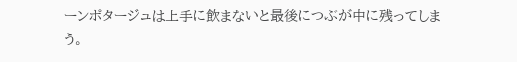ーンポタージュは上手に飲まないと最後につぶが中に残ってしまう。